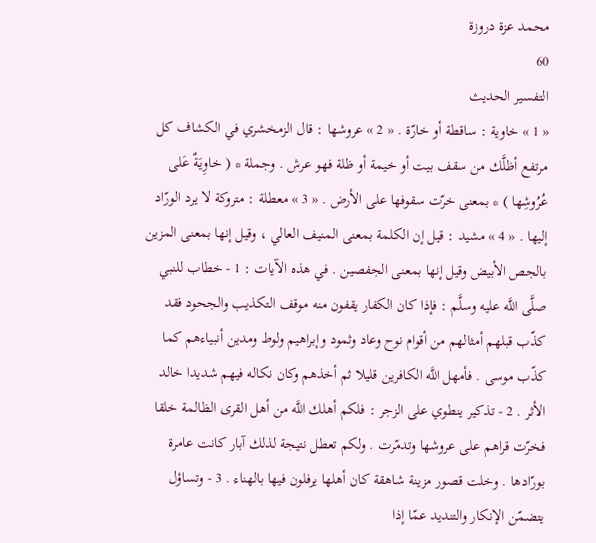محمد عزة دروزة
60
التفسير الحديث
« 1 » خاوية : ساقطة أو خارّة . « 2 » عروشها : قال الزمخشري في الكشاف كل مرتفع أظلَّك من سقف بيت أو خيمة أو ظلة فهو عرش . وجملة * ( خاوِيَةٌ عَلى عُرُوشِها ) * بمعنى خرّت سقوفها على الأرض . « 3 » معطلة : متروكة لا يرد الورّاد إليها . « 4 » مشيد : قيل إن الكلمة بمعنى المنيف العالي ، وقيل إنها بمعنى المزين بالجص الأبيض وقيل إنها بمعنى الجفصين . في هذه الآيات : 1 - خطاب للنبي صلَّى اللَّه عليه وسلَّم : فإذا كان الكفار يقفون منه موقف التكذيب والجحود فقد كذّب قبلهم أمثالهم من أقوام نوح وعاد وثمود وإبراهيم ولوط ومدين أنبياءهم كما كذّب موسى . فأمهل اللَّه الكافرين قليلا ثم أخذهم وكان نكاله فيهم شديدا خالد الأثر . 2 - تذكير ينطوي على الزجر : فلكم أهلك اللَّه من أهل القرى الظالمة خلقا فخرّت قراهم على عروشها وتدمّرت . ولكم تعطل نتيجة لذلك آبار كانت عامرة بورّادها . وخلت قصور مزينة شاهقة كان أهلها يرفلون فيها بالهناء . 3 - وتساؤل يتضمّن الإنكار والتنديد عمّا إذا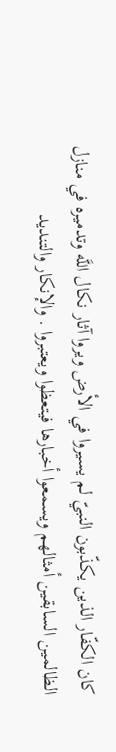كان الكفّار الذين يكذّبون النبيّ لم يسيروا في الأرض ويروا آثار نكال اللَّه وتدميره في منازل الظالمين السابقين أمثالهم ويسمعوا أخبارها فيتعظوا ويعتبروا . والإنكار والتنديد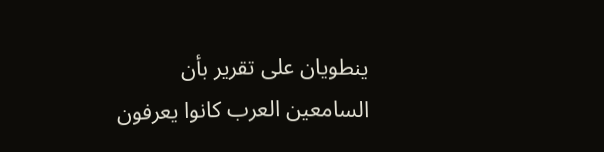ينطويان على تقرير بأن السامعين العرب كانوا يعرفون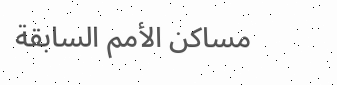مساكن الأمم السابقة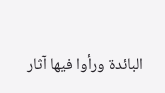البائدة ورأوا فيها آثار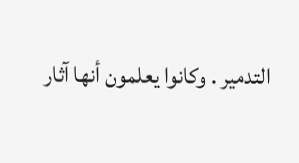التدمير . وكانوا يعلمون أنها آثار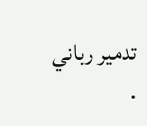تدمير رباني .